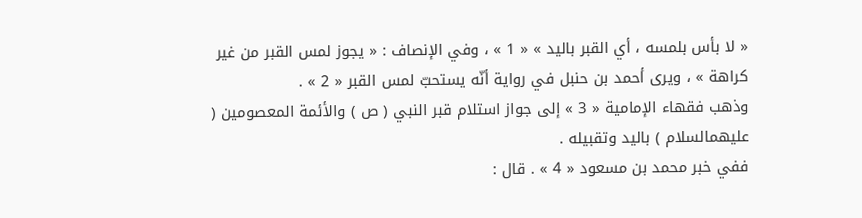« لا بأس بلمسه ، أي القبر باليد » « 1 » ، وفي الإنصاف : « يجوز لمس القبر من غير كراهة » ، ويرى أحمد بن حنبل في رواية أنّه يستحبّ لمس القبر « 2 » .
وذهب فقهاء الإمامية « 3 » إلى جواز استلام قبر النبي ( ص ) والأئمة المعصومين ( عليهمالسلام ) باليد وتقبيله .
ففي خبر محمد بن مسعود « 4 » . قال :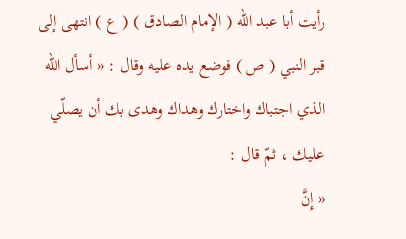رأيت أبا عبد الله ( الإمام الصادق ) ( ع ) انتهى إلى قبر النبي ( ص ) فوضع يده عليه وقال : « أسأل الله الذي اجتباك واختارك وهداك وهدى بك أن يصلّي عليك ، ثمّ قال :
« إِنَّ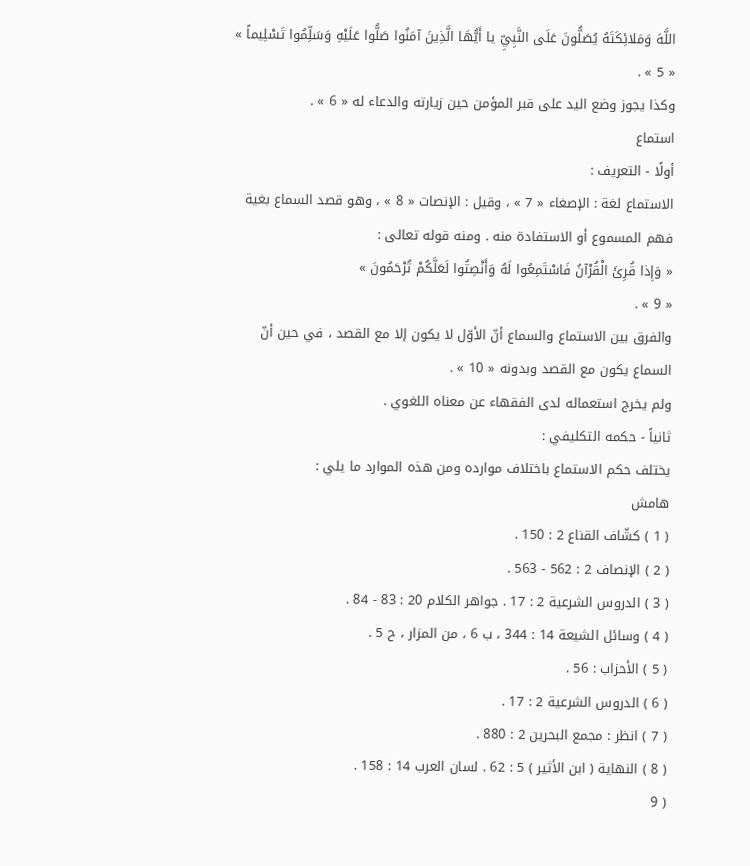اللَّهَ وَمَلائِكَتَهُ يُصَلُّونَ عَلَى النَّبِيِّ يا أَيُّهَا الَّذِينَ آمَنُوا صَلُّوا عَلَيْهِ وَسَلِّمُوا تَسْلِيماً »
« 5 » .
وكذا يجوز وضع اليد على قبر المؤمن حين زيارته والدعاء له « 6 » .
استماع
أولًا - التعريف :
الاستماع لغة : الإصغاء « 7 » ، وقيل : الإنصات « 8 » ، وهو قصد السماع بغية فهم المسموع أو الاستفادة منه . ومنه قوله تعالى :
« وَإِذا قُرِئَ الْقُرْآنُ فَاسْتَمِعُوا لَهُ وَأَنْصِتُوا لَعَلَّكُمْ تُرْحَمُونَ »
« 9 » .
والفرق بين الاستماع والسماع أنّ الأوّل لا يكون إلا مع القصد ، في حين أنّ السماع يكون مع القصد وبدونه « 10 » .
ولم يخرج استعماله لدى الفقهاء عن معناه اللغوي .
ثانياً - حكمه التكليفي :
يختلف حكم الاستماع باختلاف موارده ومن هذه الموارد ما يلي :
هامش
( 1 ) كشّاف القناع 2 : 150 .
( 2 ) الإنصاف 2 : 562 - 563 .
( 3 ) الدروس الشرعية 2 : 17 . جواهر الكلام 20 : 83 - 84 .
( 4 ) وسائل الشيعة 14 : 344 ، ب 6 ، من المزار ، ح 5 .
( 5 ) الأحزاب : 56 .
( 6 ) الدروس الشرعية 2 : 17 .
( 7 ) انظر : مجمع البحرين 2 : 880 .
( 8 ) النهاية ( ابن الأثير ) 5 : 62 . لسان العرب 14 : 158 .
( 9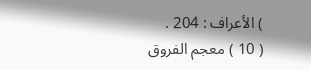) الأعراف : 204 .
( 10 ) معجم الفروق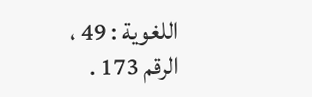اللغوية : 49 ، الرقم 173 .